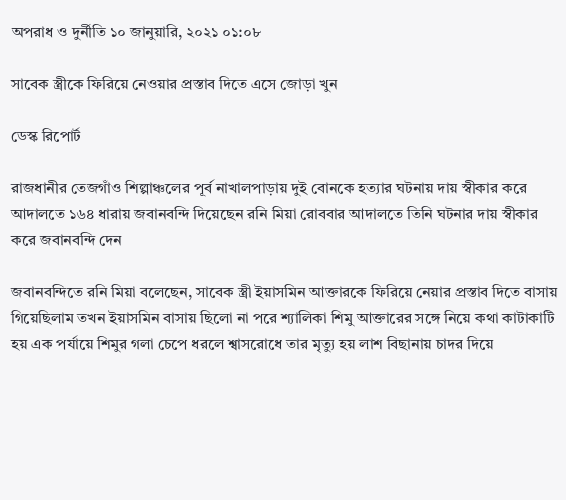অপরাধ ও দুর্নীতি ১০ জানুয়ারি, ২০২১ ০১:০৮

সাবেক স্ত্রীকে ফিরিয়ে নেওয়ার প্রস্তাব দিতে এসে জোড়া খুন

ডেস্ক রিপোর্ট

রাজধানীর তেজগাঁও শিল্পাঞ্চলের পূর্ব নাখালপাড়ায় দুই বোনকে হত্যার ঘটনায় দায় স্বীকার করে আদালতে ১৬৪ ধারায় জবানবন্দি দিয়েছেন রনি মিয়া রোববার আদালতে তিনি ঘটনার দায় স্বীকার করে জবানবন্দি দেন

জবানবন্দিতে রনি মিয়া বলেছেন, সাবেক স্ত্রী ইয়াসমিন আক্তারকে ফিরিয়ে নেয়ার প্রস্তাব দিতে বাসায় গিয়েছিলাম তখন ইয়াসমিন বাসায় ছিলো না পরে শ্যালিকা শিমু আক্তারের সঙ্গে নিয়ে কথা কাটাকাটি হয় এক পর্যায়ে শিমুর গলা চেপে ধরলে শ্বাসরোধে তার মৃত্যু হয় লাশ বিছানায় চাদর দিয়ে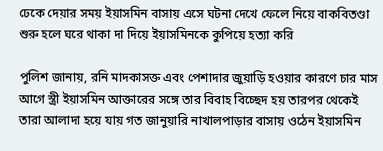ঢেকে দেয়ার সময় ইয়াসমিন বাসায় এসে ঘটনা দেখে ফেলে নিয়ে বাকবিতণ্ডা শুরু হলে ঘরে থাকা দা দিয়ে ইয়াসমিনকে কুপিয়ে হত্যা করি

পুলিশ জানায়, রনি মাদকাসক্ত এবং পেশাদার জুয়াড়ি হওয়ার কারণে চার মাস আগে স্ত্রী ইয়াসমিন আক্তারের সঙ্গে তার বিবাহ বিচ্ছেদ হয় তারপর থেকেই তারা আলাদা হয়ে যায় গত জানুয়ারি নাখালপাড়ার বাসায় ওঠেন ইয়াসমিন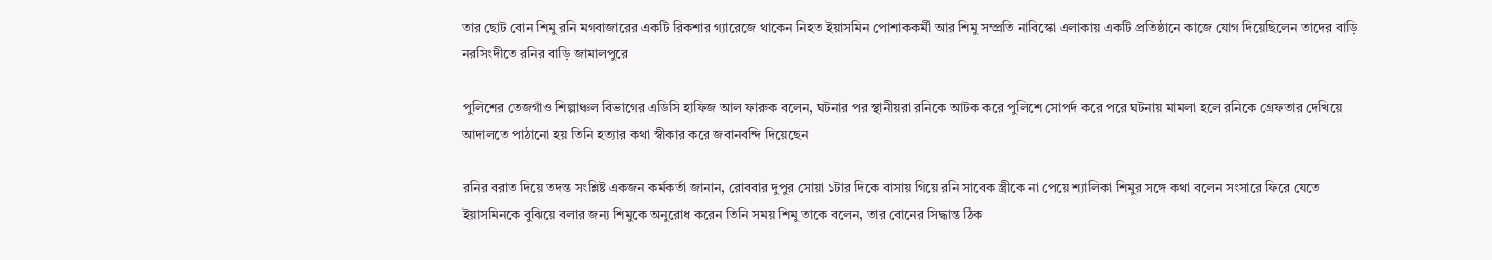তার ছোট বোন শিমু রনি মগবাজারের একটি রিকশার গ্যারেজে থাকেন নিহত ইয়াসমিন পোশাককর্মী আর শিমু সম্প্রতি নাবিস্কো এলাকায় একটি প্রতিষ্ঠানে কাজে যোগ দিয়েছিলেন তাদের বাড়ি নরসিংদীতে রনির বাড়ি জামালপুরে

পুলিশের তেজগাঁও শিল্পাঞ্চল বিভাগের এডিসি হাফিজ আল ফারুক বলেন, ঘটনার পর স্থানীয়রা রনিকে আটক করে পুলিশে সোপর্দ করে পরে ঘটনায় মামলা হলে রনিকে গ্রেফতার দেখিয়ে আদালতে পাঠানো হয় তিনি হত্যার কথা স্বীকার করে জবানবন্দি দিয়েছেন

রনির বরাত দিয়ে তদন্ত সংশ্লিষ্ট একজন কর্মকর্তা জানান, রোববার দুপুর সোয়া ১টার দিকে বাসায় গিয়ে রনি সাবেক স্ত্রীকে না পেয়ে শ্যালিকা শিমুর সঙ্গে কথা বলেন সংসারে ফিরে যেতে ইয়াসমিনকে বুঝিয়ে বলার জন্য শিমুকে অনুরোধ করেন তিনি সময় শিমু তাকে বলেন, তার বোনের সিদ্ধান্ত ঠিক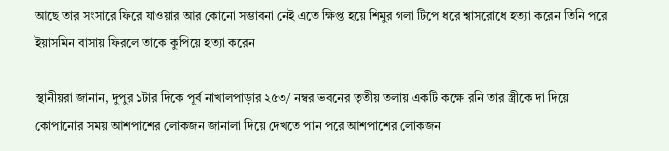আছে তার সংসারে ফিরে যাওয়ার আর কোনো সম্ভাবনা নেই এতে ক্ষিপ্ত হয়ে শিমুর গলা টিপে ধরে শ্বাসরোধে হত্যা করেন তিনি পরে ইয়াসমিন বাসায় ফিরলে তাকে কুপিয়ে হত্যা করেন

স্থানীয়রা জানান, দুপুর ১টার দিকে পূর্ব নাখালপাড়ার ২৫৩/ নম্বর ভবনের তৃতীয় তলায় একটি কক্ষে রনি তার স্ত্রীকে দা দিয়ে কোপানোর সময় আশপাশের লোকজন জানালা দিয়ে দেখতে পান পরে আশপাশের লোকজন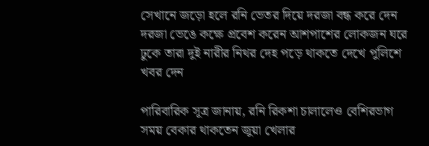সেখানে জড়ো হলে রনি ভেতর দিয়ে দরজা বন্ধ করে দেন দরজা ভেঙে কক্ষে প্রবেশ করেন আশপাশের লোকজন ঘরে ঢুকে তারা দুই নারীর নিথর দেহ পড়ে থাকতে দেখে পুলিশে খবর দেন

পারিবারিক সূত্র জানায়, রনি রিকশা চালালেও বেশিরভাগ সময় বেকার থাকতেন জুয়া খেলার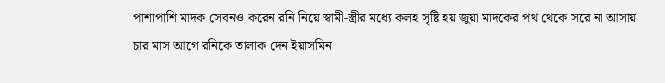পাশাপাশি মাদক সেবনও করেন রনি নিয়ে স্বামী-স্ত্রীর মধ্যে কলহ সৃষ্টি হয় জুয়া মাদকের পথ থেকে সরে না আসায় চার মাস আগে রনিকে তালাক দেন ইয়াসমিন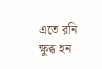এতে রনি ক্ষুব্ধ হন